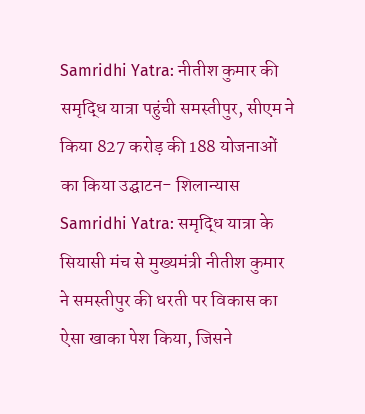Samridhi Yatra: नीतीश कुमार की समृद्धि यात्रा पहुंची समस्तीपुर, सीएम ने किया 827 करोड़ की 188 योजनाओं का किया उद्घाटन- शिलान्यास
Samridhi Yatra: समृद्धि यात्रा के सियासी मंच से मुख्यमंत्री नीतीश कुमार ने समस्तीपुर की धरती पर विकास का ऐसा खाका पेश किया, जिसने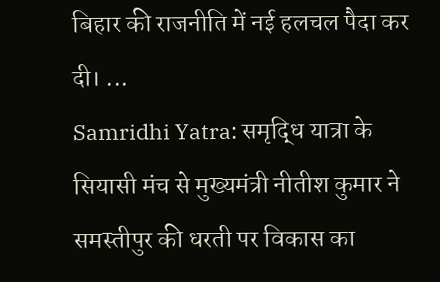बिहार की राजनीति में नई हलचल पैदा कर दी। ...
Samridhi Yatra: समृद्धि यात्रा के सियासी मंच से मुख्यमंत्री नीतीश कुमार ने समस्तीपुर की धरती पर विकास का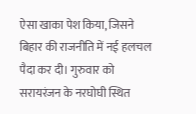ऐसा खाका पेश किया, जिसने बिहार की राजनीति में नई हलचल पैदा कर दी। गुरुवार को सरायरंजन के नरघोघी स्थित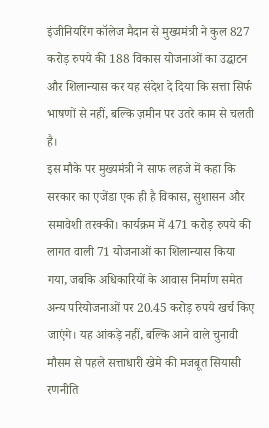इंजीनियरिंग कॉलेज मैदान से मुख्यमंत्री ने कुल 827 करोड़ रुपये की 188 विकास योजनाओं का उद्घाटन और शिलान्यास कर यह संदेश दे दिया कि सत्ता सिर्फ भाषणों से नहीं, बल्कि ज़मीन पर उतरे काम से चलती है।
इस मौके पर मुख्यमंत्री ने साफ लहजे में कहा कि सरकार का एजेंडा एक ही है विकास, सुशासन और समावेशी तरक्की। कार्यक्रम में 471 करोड़ रुपये की लागत वाली 71 योजनाओं का शिलान्यास किया गया, जबकि अधिकारियों के आवास निर्माण समेत अन्य परियोजनाओं पर 20.45 करोड़ रुपये खर्च किए जाएंगे। यह आंकड़े नहीं, बल्कि आने वाले चुनावी मौसम से पहले सत्ताधारी खेमे की मजबूत सियासी रणनीति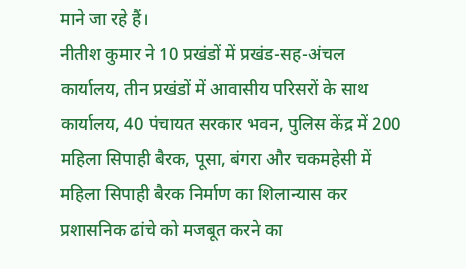माने जा रहे हैं।
नीतीश कुमार ने 10 प्रखंडों में प्रखंड-सह-अंचल कार्यालय, तीन प्रखंडों में आवासीय परिसरों के साथ कार्यालय, 40 पंचायत सरकार भवन, पुलिस केंद्र में 200 महिला सिपाही बैरक, पूसा, बंगरा और चकमहेसी में महिला सिपाही बैरक निर्माण का शिलान्यास कर प्रशासनिक ढांचे को मजबूत करने का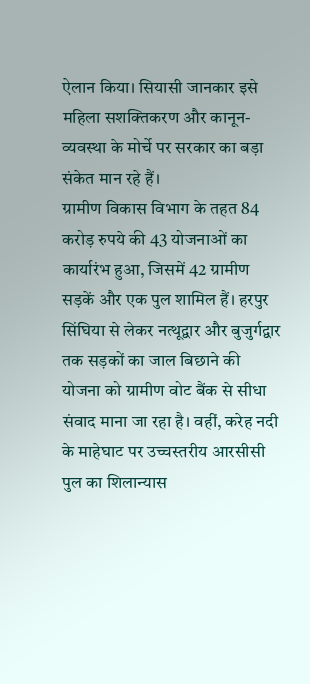ऐलान किया। सियासी जानकार इसे महिला सशक्तिकरण और कानून-व्यवस्था के मोर्चे पर सरकार का बड़ा संकेत मान रहे हैं।
ग्रामीण विकास विभाग के तहत 84 करोड़ रुपये की 43 योजनाओं का कार्यारंभ हुआ, जिसमें 42 ग्रामीण सड़कें और एक पुल शामिल हैं। हरपुर सिंघिया से लेकर नत्थूद्वार और बुजुर्गद्वार तक सड़कों का जाल बिछाने की योजना को ग्रामीण वोट बैंक से सीधा संवाद माना जा रहा है। वहीं, करेह नदी के माहेघाट पर उच्चस्तरीय आरसीसी पुल का शिलान्यास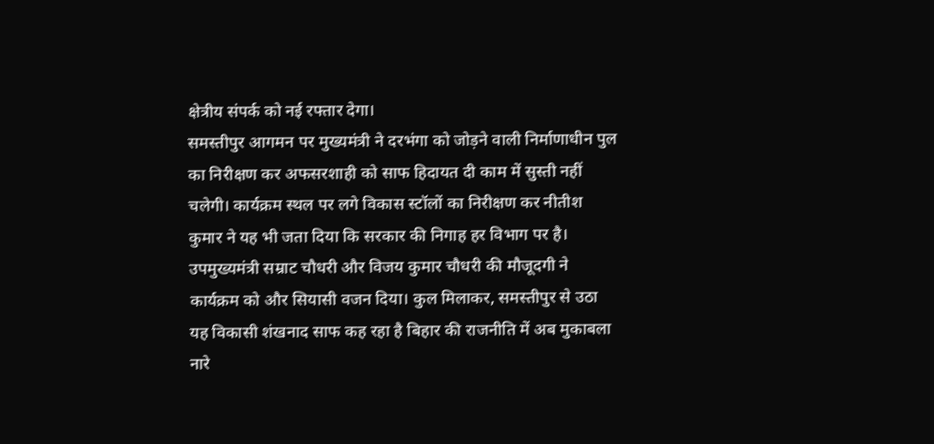क्षेत्रीय संपर्क को नई रफ्तार देगा।
समस्तीपुर आगमन पर मुख्यमंत्री ने दरभंगा को जोड़ने वाली निर्माणाधीन पुल का निरीक्षण कर अफसरशाही को साफ हिदायत दी काम में सुस्ती नहीं चलेगी। कार्यक्रम स्थल पर लगे विकास स्टॉलों का निरीक्षण कर नीतीश कुमार ने यह भी जता दिया कि सरकार की निगाह हर विभाग पर है।
उपमुख्यमंत्री सम्राट चौधरी और विजय कुमार चौधरी की मौजूदगी ने कार्यक्रम को और सियासी वजन दिया। कुल मिलाकर, समस्तीपुर से उठा यह विकासी शंखनाद साफ कह रहा है बिहार की राजनीति में अब मुकाबला नारे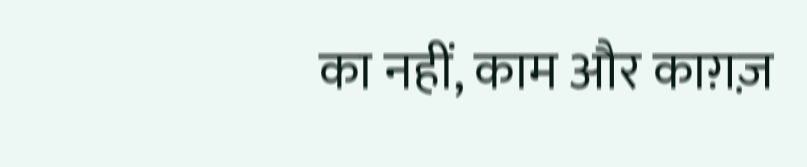का नहीं, काम और काग़ज़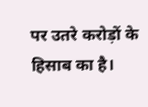पर उतरे करोड़ों के हिसाब का है।